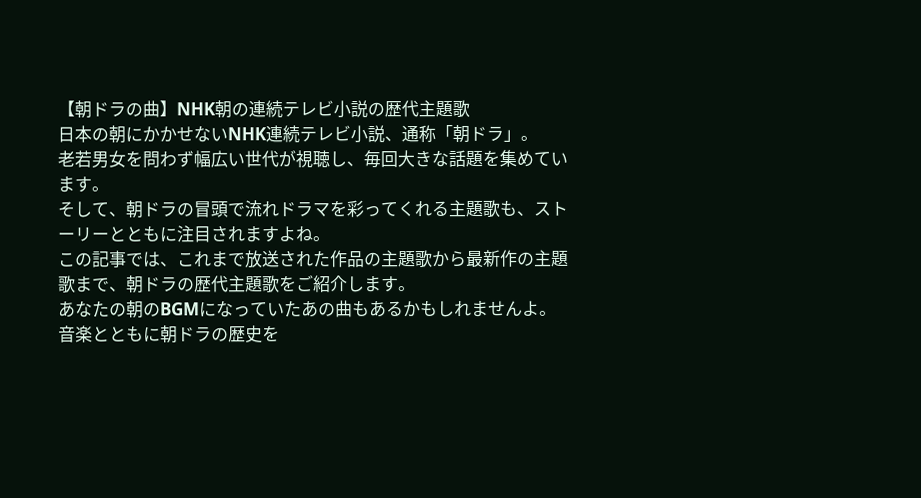【朝ドラの曲】NHK朝の連続テレビ小説の歴代主題歌
日本の朝にかかせないNHK連続テレビ小説、通称「朝ドラ」。
老若男女を問わず幅広い世代が視聴し、毎回大きな話題を集めています。
そして、朝ドラの冒頭で流れドラマを彩ってくれる主題歌も、ストーリーとともに注目されますよね。
この記事では、これまで放送された作品の主題歌から最新作の主題歌まで、朝ドラの歴代主題歌をご紹介します。
あなたの朝のBGMになっていたあの曲もあるかもしれませんよ。
音楽とともに朝ドラの歴史を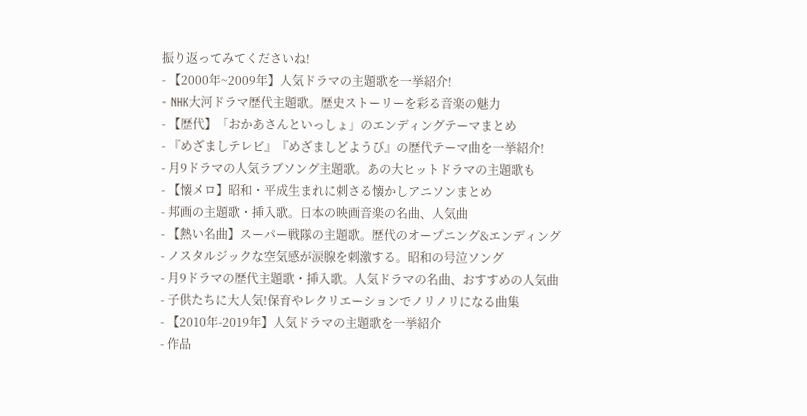振り返ってみてくださいね!
- 【2000年~2009年】人気ドラマの主題歌を一挙紹介!
- NHK大河ドラマ歴代主題歌。歴史ストーリーを彩る音楽の魅力
- 【歴代】「おかあさんといっしょ」のエンディングテーマまとめ
- 『めざましテレビ』『めざましどようび』の歴代テーマ曲を一挙紹介!
- 月9ドラマの人気ラブソング主題歌。あの大ヒットドラマの主題歌も
- 【懐メロ】昭和・平成生まれに刺さる懐かしアニソンまとめ
- 邦画の主題歌・挿入歌。日本の映画音楽の名曲、人気曲
- 【熱い名曲】スーパー戦隊の主題歌。歴代のオープニング&エンディング
- ノスタルジックな空気感が涙腺を刺激する。昭和の号泣ソング
- 月9ドラマの歴代主題歌・挿入歌。人気ドラマの名曲、おすすめの人気曲
- 子供たちに大人気!保育やレクリエーションでノリノリになる曲集
- 【2010年-2019年】人気ドラマの主題歌を一挙紹介
- 作品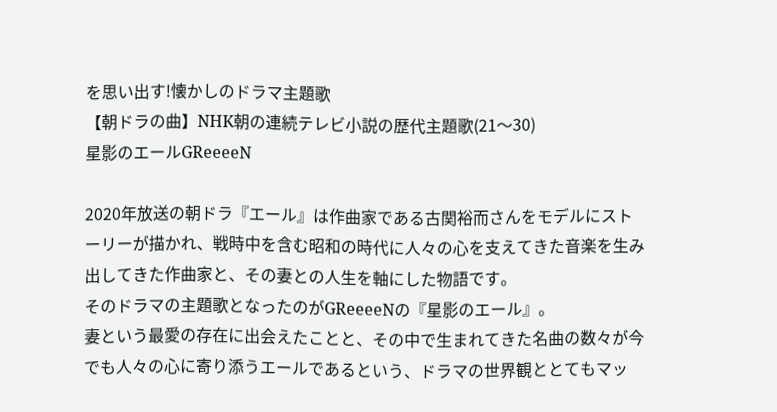を思い出す!懐かしのドラマ主題歌
【朝ドラの曲】NHK朝の連続テレビ小説の歴代主題歌(21〜30)
星影のエールGReeeeN

2020年放送の朝ドラ『エール』は作曲家である古関裕而さんをモデルにストーリーが描かれ、戦時中を含む昭和の時代に人々の心を支えてきた音楽を生み出してきた作曲家と、その妻との人生を軸にした物語です。
そのドラマの主題歌となったのがGReeeeNの『星影のエール』。
妻という最愛の存在に出会えたことと、その中で生まれてきた名曲の数々が今でも人々の心に寄り添うエールであるという、ドラマの世界観ととてもマッ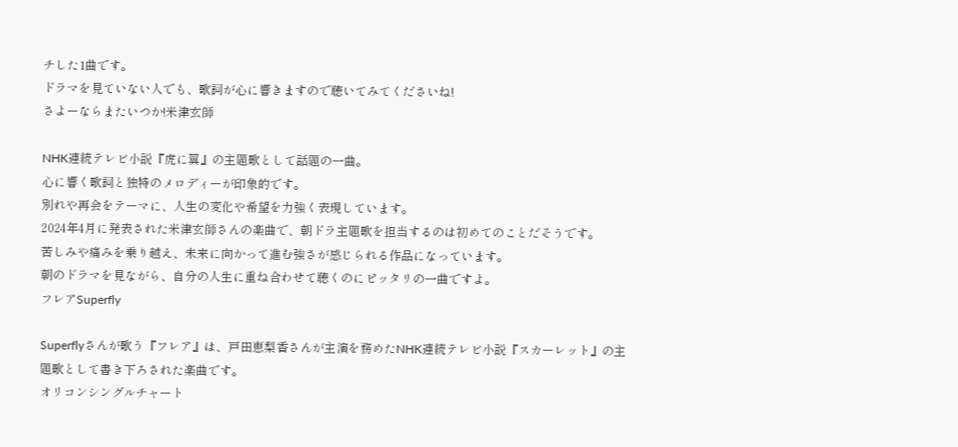チした1曲です。
ドラマを見ていない人でも、歌詞が心に響きますので聴いてみてくださいね!
さよーならまたいつか!米津玄師

NHK連続テレビ小説『虎に翼』の主題歌として話題の一曲。
心に響く歌詞と独特のメロディーが印象的です。
別れや再会をテーマに、人生の変化や希望を力強く表現しています。
2024年4月に発表された米津玄師さんの楽曲で、朝ドラ主題歌を担当するのは初めてのことだそうです。
苦しみや痛みを乗り越え、未来に向かって進む強さが感じられる作品になっています。
朝のドラマを見ながら、自分の人生に重ね合わせて聴くのにピッタリの一曲ですよ。
フレアSuperfly

Superflyさんが歌う『フレア』は、戸田恵梨香さんが主演を務めたNHK連続テレビ小説『スカーレット』の主題歌として書き下ろされた楽曲です。
オリコンシングルチャート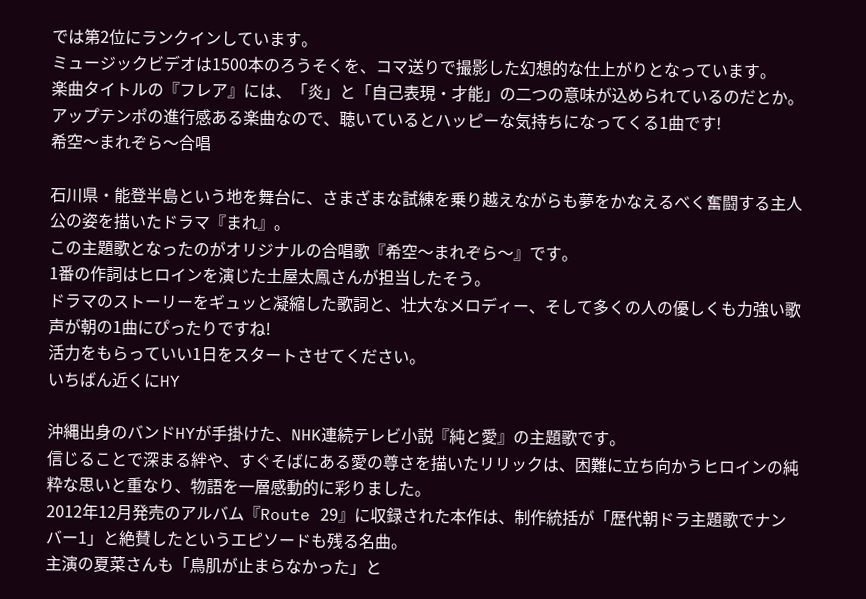では第2位にランクインしています。
ミュージックビデオは1500本のろうそくを、コマ送りで撮影した幻想的な仕上がりとなっています。
楽曲タイトルの『フレア』には、「炎」と「自己表現・才能」の二つの意味が込められているのだとか。
アップテンポの進行感ある楽曲なので、聴いているとハッピーな気持ちになってくる1曲です!
希空〜まれぞら〜合唱

石川県・能登半島という地を舞台に、さまざまな試練を乗り越えながらも夢をかなえるべく奮闘する主人公の姿を描いたドラマ『まれ』。
この主題歌となったのがオリジナルの合唱歌『希空〜まれぞら〜』です。
1番の作詞はヒロインを演じた土屋太鳳さんが担当したそう。
ドラマのストーリーをギュッと凝縮した歌詞と、壮大なメロディー、そして多くの人の優しくも力強い歌声が朝の1曲にぴったりですね!
活力をもらっていい1日をスタートさせてください。
いちばん近くにHY

沖縄出身のバンドHYが手掛けた、NHK連続テレビ小説『純と愛』の主題歌です。
信じることで深まる絆や、すぐそばにある愛の尊さを描いたリリックは、困難に立ち向かうヒロインの純粋な思いと重なり、物語を一層感動的に彩りました。
2012年12月発売のアルバム『Route 29』に収録された本作は、制作統括が「歴代朝ドラ主題歌でナンバー1」と絶賛したというエピソードも残る名曲。
主演の夏菜さんも「鳥肌が止まらなかった」と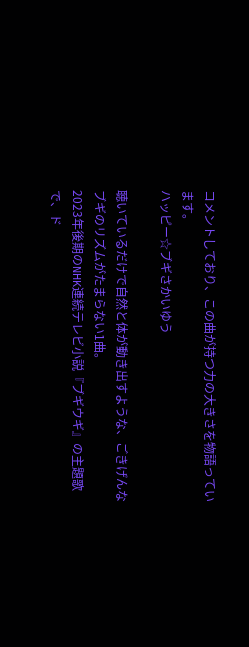コメントしており、この曲が持つ力の大きさを物語っています。
ハッピー☆ブギさかいゆう

聴いているだけで自然と体が動き出すような、ごきげんなブギのリズムがたまらない1曲。
2023年後期のNHK連続テレビ小説『ブギウギ』の主題歌で、ド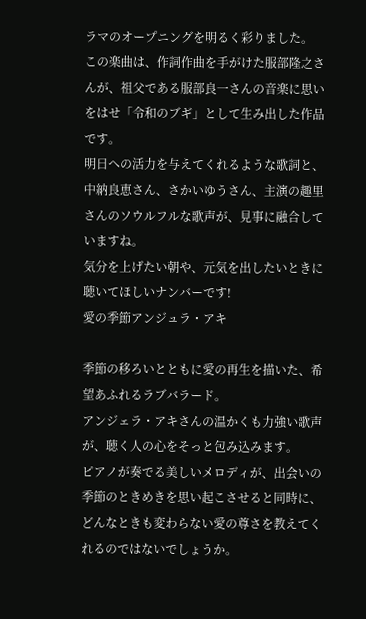ラマのオープニングを明るく彩りました。
この楽曲は、作詞作曲を手がけた服部隆之さんが、祖父である服部良一さんの音楽に思いをはせ「令和のブギ」として生み出した作品です。
明日への活力を与えてくれるような歌詞と、中納良恵さん、さかいゆうさん、主演の趣里さんのソウルフルな歌声が、見事に融合していますね。
気分を上げたい朝や、元気を出したいときに聴いてほしいナンバーです!
愛の季節アンジュラ・アキ

季節の移ろいとともに愛の再生を描いた、希望あふれるラブバラード。
アンジェラ・アキさんの温かくも力強い歌声が、聴く人の心をそっと包み込みます。
ピアノが奏でる美しいメロディが、出会いの季節のときめきを思い起こさせると同時に、どんなときも変わらない愛の尊さを教えてくれるのではないでしょうか。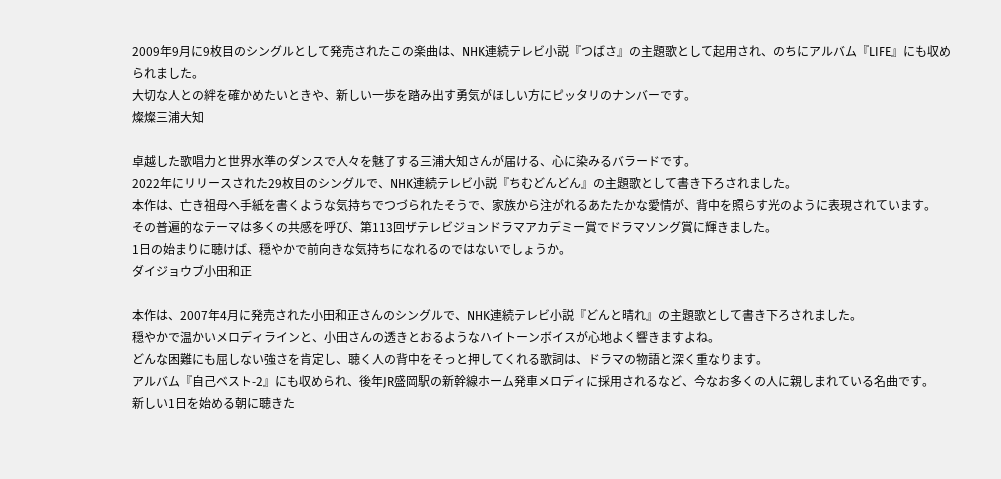2009年9月に9枚目のシングルとして発売されたこの楽曲は、NHK連続テレビ小説『つばさ』の主題歌として起用され、のちにアルバム『LIFE』にも収められました。
大切な人との絆を確かめたいときや、新しい一歩を踏み出す勇気がほしい方にピッタリのナンバーです。
燦燦三浦大知

卓越した歌唱力と世界水準のダンスで人々を魅了する三浦大知さんが届ける、心に染みるバラードです。
2022年にリリースされた29枚目のシングルで、NHK連続テレビ小説『ちむどんどん』の主題歌として書き下ろされました。
本作は、亡き祖母へ手紙を書くような気持ちでつづられたそうで、家族から注がれるあたたかな愛情が、背中を照らす光のように表現されています。
その普遍的なテーマは多くの共感を呼び、第113回ザテレビジョンドラマアカデミー賞でドラマソング賞に輝きました。
1日の始まりに聴けば、穏やかで前向きな気持ちになれるのではないでしょうか。
ダイジョウブ小田和正

本作は、2007年4月に発売された小田和正さんのシングルで、NHK連続テレビ小説『どんと晴れ』の主題歌として書き下ろされました。
穏やかで温かいメロディラインと、小田さんの透きとおるようなハイトーンボイスが心地よく響きますよね。
どんな困難にも屈しない強さを肯定し、聴く人の背中をそっと押してくれる歌詞は、ドラマの物語と深く重なります。
アルバム『自己ベスト-2』にも収められ、後年JR盛岡駅の新幹線ホーム発車メロディに採用されるなど、今なお多くの人に親しまれている名曲です。
新しい1日を始める朝に聴きた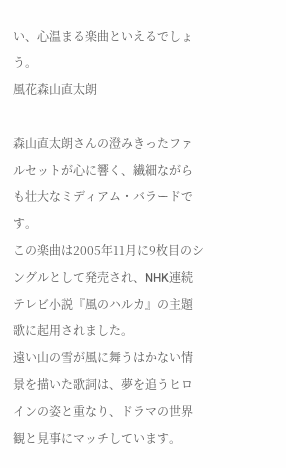い、心温まる楽曲といえるでしょう。
風花森山直太朗

森山直太朗さんの澄みきったファルセットが心に響く、繊細ながらも壮大なミディアム・バラードです。
この楽曲は2005年11月に9枚目のシングルとして発売され、NHK連続テレビ小説『風のハルカ』の主題歌に起用されました。
遠い山の雪が風に舞うはかない情景を描いた歌詞は、夢を追うヒロインの姿と重なり、ドラマの世界観と見事にマッチしています。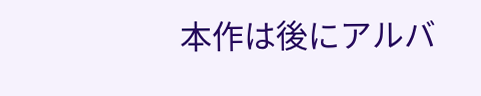本作は後にアルバ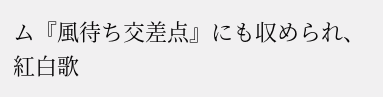ム『風待ち交差点』にも収められ、紅白歌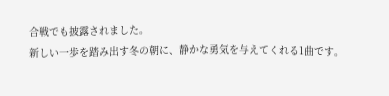合戦でも披露されました。
新しい一歩を踏み出す冬の朝に、静かな勇気を与えてくれる1曲です。